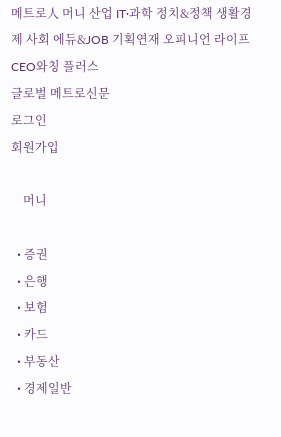메트로人 머니 산업 IT·과학 정치&정책 생활경제 사회 에듀&JOB 기획연재 오피니언 라이프 CEO와칭 플러스
글로벌 메트로신문
로그인
회원가입

    머니

  • 증권
  • 은행
  • 보험
  • 카드
  • 부동산
  • 경제일반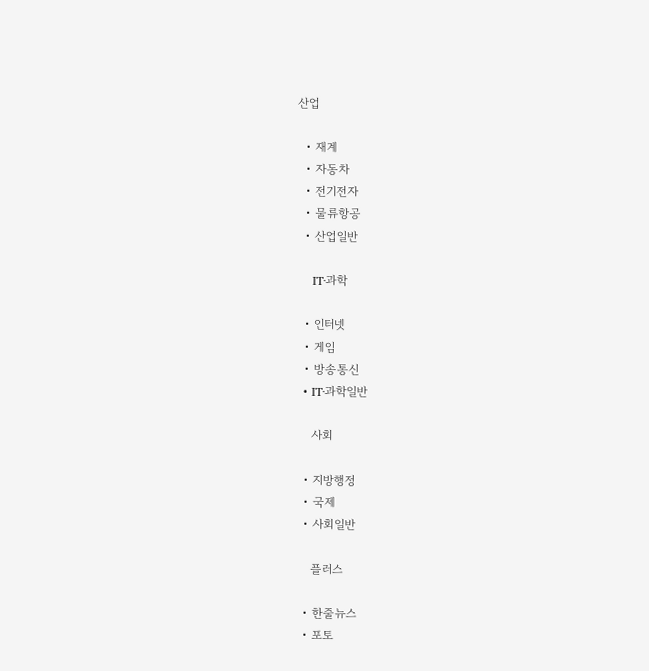산업

  • 재계
  • 자동차
  • 전기전자
  • 물류항공
  • 산업일반

    IT·과학

  • 인터넷
  • 게임
  • 방송통신
  • IT·과학일반

    사회

  • 지방행정
  • 국제
  • 사회일반

    플러스

  • 한줄뉴스
  • 포토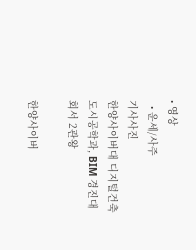• 영상
  • 운세/사주
기사사진
한양사이버대 디지털건축도시공학과, BIM 경진대회서 2관왕

한양사이버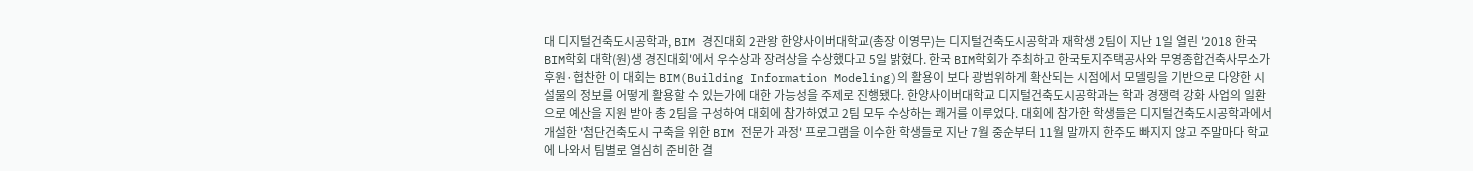대 디지털건축도시공학과, BIM 경진대회 2관왕 한양사이버대학교(총장 이영무)는 디지털건축도시공학과 재학생 2팀이 지난 1일 열린 '2018 한국 BIM학회 대학(원)생 경진대회'에서 우수상과 장려상을 수상했다고 5일 밝혔다. 한국 BIM학회가 주최하고 한국토지주택공사와 무영종합건축사무소가 후원·협찬한 이 대회는 BIM(Building Information Modeling)의 활용이 보다 광범위하게 확산되는 시점에서 모델링을 기반으로 다양한 시설물의 정보를 어떻게 활용할 수 있는가에 대한 가능성을 주제로 진행됐다. 한양사이버대학교 디지털건축도시공학과는 학과 경쟁력 강화 사업의 일환으로 예산을 지원 받아 총 2팀을 구성하여 대회에 참가하였고 2팀 모두 수상하는 쾌거를 이루었다. 대회에 참가한 학생들은 디지털건축도시공학과에서 개설한 '첨단건축도시 구축을 위한 BIM 전문가 과정' 프로그램을 이수한 학생들로 지난 7월 중순부터 11월 말까지 한주도 빠지지 않고 주말마다 학교에 나와서 팀별로 열심히 준비한 결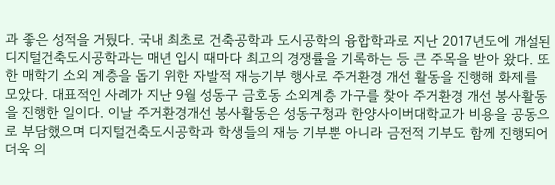과 좋은 성적을 거뒀다. 국내 최초로 건축공학과 도시공학의 융합학과로 지난 2017년도에 개설된 디지털건축도시공학과는 매년 입시 때마다 최고의 경쟁률을 기록하는 등 큰 주목을 받아 왔다. 또한 매학기 소외 계층을 돕기 위한 자발적 재능기부 행사로 주거환경 개선 활동을 진행해 화제를 모았다. 대표적인 사례가 지난 9월 성동구 금호동 소외계층 가구를 찾아 주거환경 개선 봉사활동을 진행한 일이다. 이날 주거환경개선 봉사활동은 성동구청과 한양사이버대학교가 비용을 공동으로 부담했으며 디지털건축도시공학과 학생들의 재능 기부뿐 아니라 금전적 기부도 함께 진행되어 더욱 의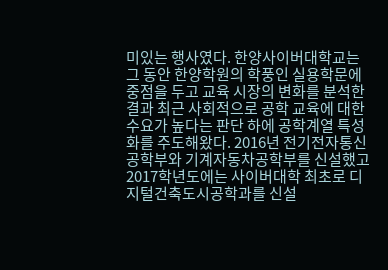미있는 행사였다. 한양사이버대학교는 그 동안 한양학원의 학풍인 실용학문에 중점을 두고 교육 시장의 변화를 분석한 결과 최근 사회적으로 공학 교육에 대한 수요가 높다는 판단 하에 공학계열 특성화를 주도해왔다. 2016년 전기전자통신공학부와 기계자동차공학부를 신설했고 2017학년도에는 사이버대학 최초로 디지털건축도시공학과를 신설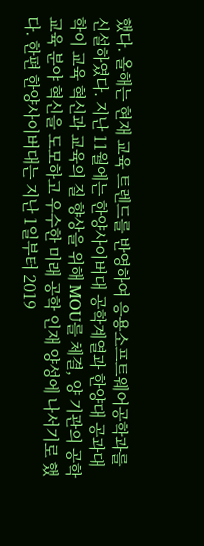했다. 올해는 현재 교육 트렌드를 반영하여 응용소프트웨어공학과를 신설하였다. 지난 11월에는 한양사이버대 공학계열과 한양대 공과대학이 교육 혁신과 교육의 질 향상을 위해 MOU를 체결, 양 기관의 공학 교육 분야 혁신을 도모하고 우수한 미래 공학 인재 양성에 나서기로 했다. 한편 한양사이버대는 지난 1일부터 2019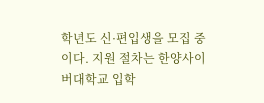학년도 신·편입생을 모집 중이다. 지원 절차는 한양사이버대학교 입학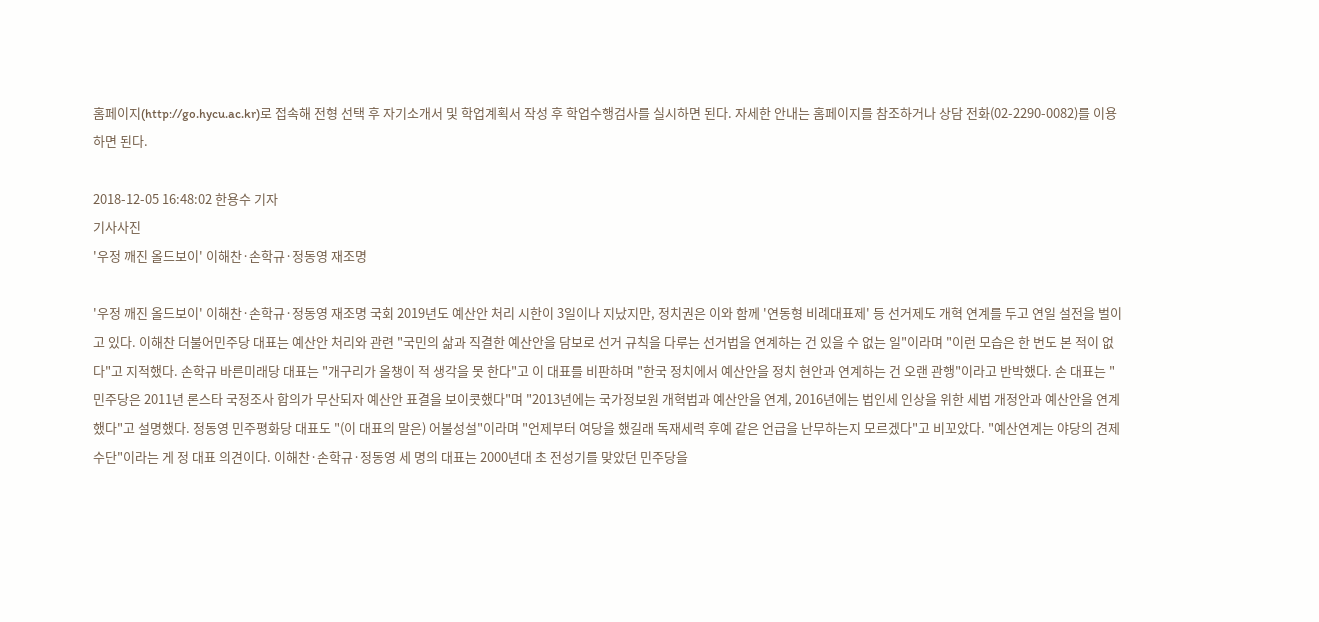홈페이지(http://go.hycu.ac.kr)로 접속해 전형 선택 후 자기소개서 및 학업계획서 작성 후 학업수행검사를 실시하면 된다. 자세한 안내는 홈페이지를 참조하거나 상담 전화(02-2290-0082)를 이용하면 된다.

2018-12-05 16:48:02 한용수 기자
기사사진
'우정 깨진 올드보이' 이해찬·손학규·정동영 재조명

'우정 깨진 올드보이' 이해찬·손학규·정동영 재조명 국회 2019년도 예산안 처리 시한이 3일이나 지났지만, 정치권은 이와 함께 '연동형 비례대표제' 등 선거제도 개혁 연계를 두고 연일 설전을 벌이고 있다. 이해찬 더불어민주당 대표는 예산안 처리와 관련 "국민의 삶과 직결한 예산안을 담보로 선거 규칙을 다루는 선거법을 연계하는 건 있을 수 없는 일"이라며 "이런 모습은 한 번도 본 적이 없다"고 지적했다. 손학규 바른미래당 대표는 "개구리가 올챙이 적 생각을 못 한다"고 이 대표를 비판하며 "한국 정치에서 예산안을 정치 현안과 연계하는 건 오랜 관행"이라고 반박했다. 손 대표는 "민주당은 2011년 론스타 국정조사 합의가 무산되자 예산안 표결을 보이콧했다"며 "2013년에는 국가정보원 개혁법과 예산안을 연계, 2016년에는 법인세 인상을 위한 세법 개정안과 예산안을 연계했다"고 설명했다. 정동영 민주평화당 대표도 "(이 대표의 말은) 어불성설"이라며 "언제부터 여당을 했길래 독재세력 후예 같은 언급을 난무하는지 모르겠다"고 비꼬았다. "예산연계는 야당의 견제수단"이라는 게 정 대표 의견이다. 이해찬·손학규·정동영 세 명의 대표는 2000년대 초 전성기를 맞았던 민주당을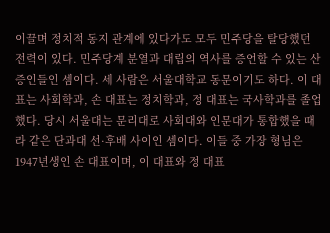이끌며 정치적 동지 관계에 있다가도 모두 민주당을 탈당했던 전력이 있다. 민주당계 분열과 대립의 역사를 증언할 수 있는 산 증인들인 셈이다. 세 사람은 서울대학교 동문이기도 하다. 이 대표는 사회학과, 손 대표는 정치학과, 정 대표는 국사학과를 졸업했다. 당시 서울대는 문리대로 사회대와 인문대가 통합했을 때라 같은 단과대 선·후배 사이인 셈이다. 이들 중 가장 형님은 1947년생인 손 대표이며, 이 대표와 정 대표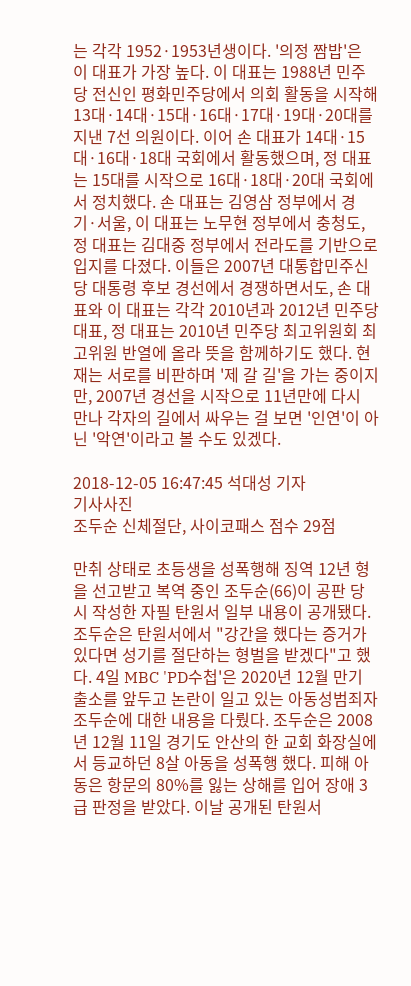는 각각 1952·1953년생이다. '의정 짬밥'은 이 대표가 가장 높다. 이 대표는 1988년 민주당 전신인 평화민주당에서 의회 활동을 시작해 13대·14대·15대·16대·17대·19대·20대를 지낸 7선 의원이다. 이어 손 대표가 14대·15대·16대·18대 국회에서 활동했으며, 정 대표는 15대를 시작으로 16대·18대·20대 국회에서 정치했다. 손 대표는 김영삼 정부에서 경기·서울, 이 대표는 노무현 정부에서 충청도, 정 대표는 김대중 정부에서 전라도를 기반으로 입지를 다졌다. 이들은 2007년 대통합민주신당 대통령 후보 경선에서 경쟁하면서도, 손 대표와 이 대표는 각각 2010년과 2012년 민주당 대표, 정 대표는 2010년 민주당 최고위원회 최고위원 반열에 올라 뜻을 함께하기도 했다. 현재는 서로를 비판하며 '제 갈 길'을 가는 중이지만, 2007년 경선을 시작으로 11년만에 다시 만나 각자의 길에서 싸우는 걸 보면 '인연'이 아닌 '악연'이라고 볼 수도 있겠다.

2018-12-05 16:47:45 석대성 기자
기사사진
조두순 신체절단, 사이코패스 점수 29점

만취 상태로 초등생을 성폭행해 징역 12년 형을 선고받고 복역 중인 조두순(66)이 공판 당시 작성한 자필 탄원서 일부 내용이 공개됐다. 조두순은 탄원서에서 "강간을 했다는 증거가 있다면 성기를 절단하는 형벌을 받겠다"고 했다. 4일 MBC 'PD수첩'은 2020년 12월 만기 출소를 앞두고 논란이 일고 있는 아동성범죄자 조두순에 대한 내용을 다뤘다. 조두순은 2008년 12월 11일 경기도 안산의 한 교회 화장실에서 등교하던 8살 아동을 성폭행 했다. 피해 아동은 항문의 80%를 잃는 상해를 입어 장애 3급 판정을 받았다. 이날 공개된 탄원서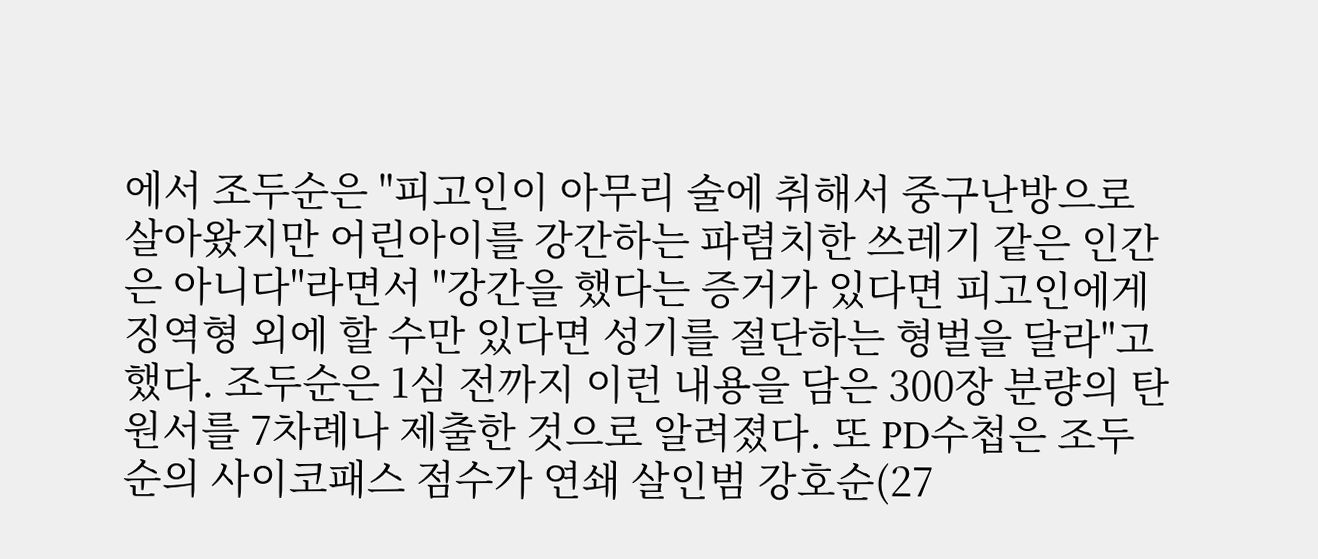에서 조두순은 "피고인이 아무리 술에 취해서 중구난방으로 살아왔지만 어린아이를 강간하는 파렴치한 쓰레기 같은 인간은 아니다"라면서 "강간을 했다는 증거가 있다면 피고인에게 징역형 외에 할 수만 있다면 성기를 절단하는 형벌을 달라"고 했다. 조두순은 1심 전까지 이런 내용을 담은 300장 분량의 탄원서를 7차례나 제출한 것으로 알려졌다. 또 PD수첩은 조두순의 사이코패스 점수가 연쇄 살인범 강호순(27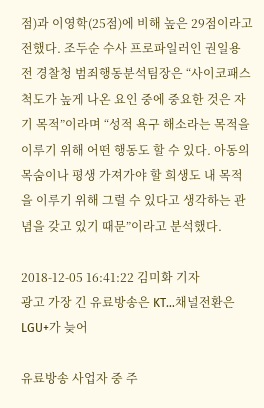점)과 이영학(25점)에 비해 높은 29점이라고 전했다. 조두순 수사 프로파일러인 권일용 전 경찰청 범죄행동분석팀장은 “사이코패스 척도가 높게 나온 요인 중에 중요한 것은 자기 목적”이라며 “성적 욕구 해소라는 목적을 이루기 위해 어떤 행동도 할 수 있다. 아동의 목숨이나 평생 가져가야 할 희생도 내 목적을 이루기 위해 그럴 수 있다고 생각하는 관념을 갖고 있기 때문”이라고 분석했다.

2018-12-05 16:41:22 김미화 기자
광고 가장 긴 유료방송은 KT…채널전환은 LGU+가 늦어

유료방송 사업자 중 주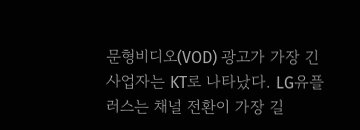문형비디오(VOD) 광고가 가장 긴 사업자는 KT로 나타났다. LG유플러스는 채널 전환이 가장 길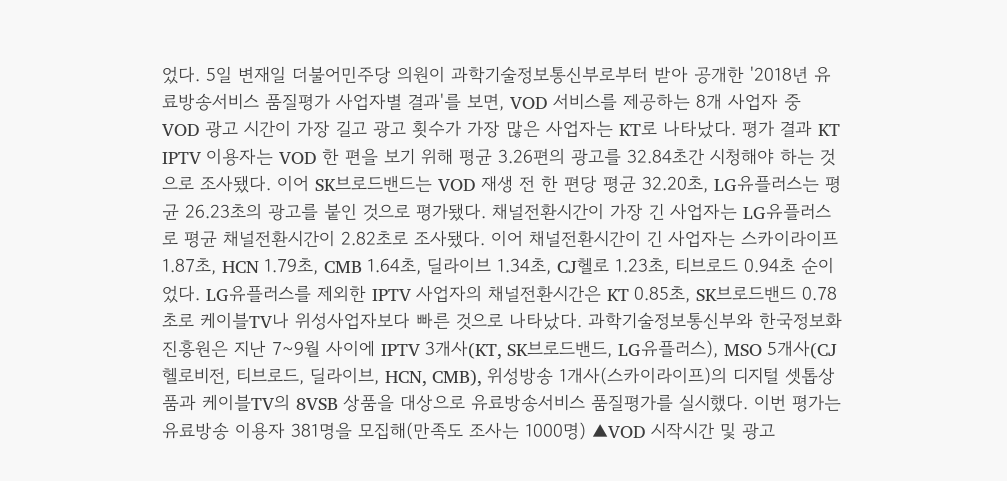었다. 5일 변재일 더불어민주당 의원이 과학기술정보통신부로부터 받아 공개한 '2018년 유료방송서비스 품질평가 사업자별 결과'를 보면, VOD 서비스를 제공하는 8개 사업자 중 VOD 광고 시간이 가장 길고 광고 횟수가 가장 많은 사업자는 KT로 나타났다. 평가 결과 KT IPTV 이용자는 VOD 한 편을 보기 위해 평균 3.26편의 광고를 32.84초간 시청해야 하는 것으로 조사됐다. 이어 SK브로드밴드는 VOD 재생 전 한 편당 평균 32.20초, LG유플러스는 평균 26.23초의 광고를 붙인 것으로 평가됐다. 채널전환시간이 가장 긴 사업자는 LG유플러스로 평균 채널전환시간이 2.82초로 조사됐다. 이어 채널전환시간이 긴 사업자는 스카이라이프 1.87초, HCN 1.79초, CMB 1.64초, 딜라이브 1.34초, CJ헬로 1.23초, 티브로드 0.94초 순이었다. LG유플러스를 제외한 IPTV 사업자의 채널전환시간은 KT 0.85초, SK브로드밴드 0.78초로 케이블TV나 위성사업자보다 빠른 것으로 나타났다. 과학기술정보통신부와 한국정보화진흥원은 지난 7~9월 사이에 IPTV 3개사(KT, SK브로드밴드, LG유플러스), MSO 5개사(CJ헬로비전, 티브로드, 딜라이브, HCN, CMB), 위성방송 1개사(스카이라이프)의 디지털 셋톱상품과 케이블TV의 8VSB 상품을 대상으로 유료방송서비스 품질평가를 실시했다. 이번 평가는 유료방송 이용자 381명을 모집해(만족도 조사는 1000명) ▲VOD 시작시간 및 광고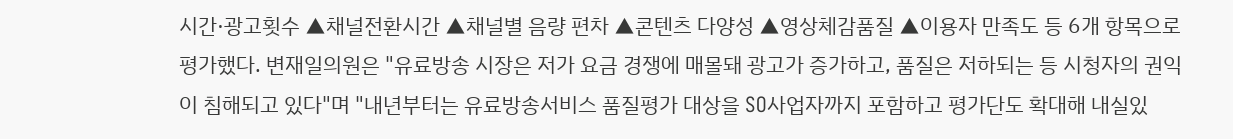시간·광고횟수 ▲채널전환시간 ▲채널별 음량 편차 ▲콘텐츠 다양성 ▲영상체감품질 ▲이용자 만족도 등 6개 항목으로 평가했다. 변재일의원은 "유료방송 시장은 저가 요금 경쟁에 매몰돼 광고가 증가하고, 품질은 저하되는 등 시청자의 권익이 침해되고 있다"며 "내년부터는 유료방송서비스 품질평가 대상을 SO사업자까지 포함하고 평가단도 확대해 내실있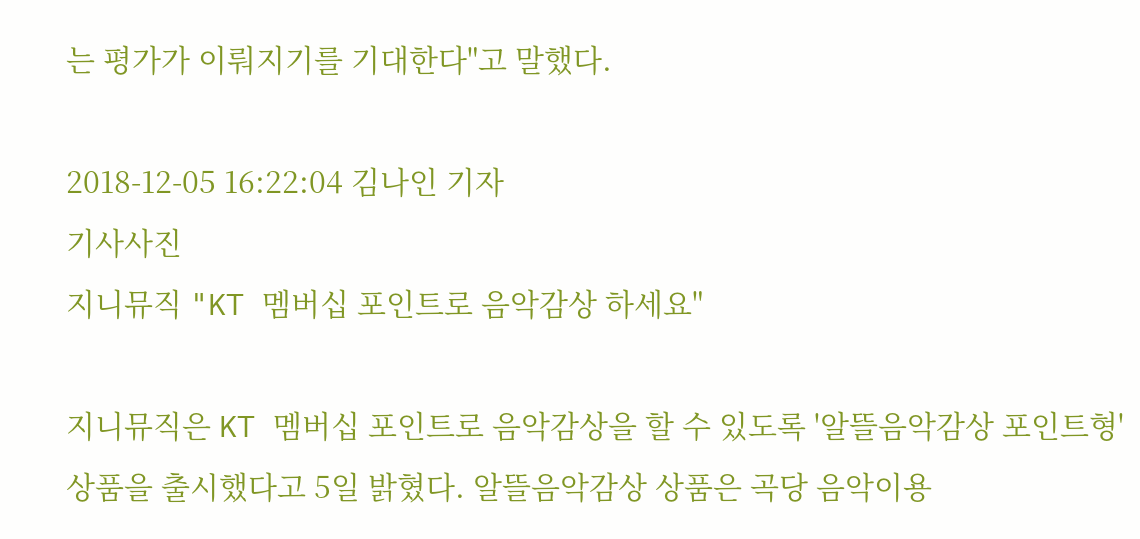는 평가가 이뤄지기를 기대한다"고 말했다.

2018-12-05 16:22:04 김나인 기자
기사사진
지니뮤직 "KT 멤버십 포인트로 음악감상 하세요"

지니뮤직은 KT 멤버십 포인트로 음악감상을 할 수 있도록 '알뜰음악감상 포인트형' 상품을 출시했다고 5일 밝혔다. 알뜰음악감상 상품은 곡당 음악이용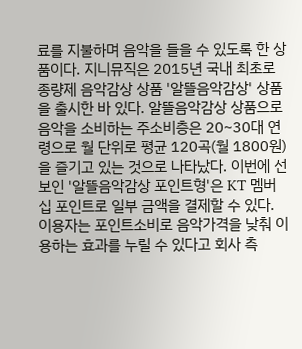료를 지불하며 음악을 들을 수 있도록 한 상품이다. 지니뮤직은 2015년 국내 최초로 종량제 음악감상 상품 '알뜰음악감상' 상품을 출시한 바 있다. 알뜰음악감상 상품으로 음악을 소비하는 주소비층은 20~30대 연령으로 월 단위로 평균 120곡(월 1800원)을 즐기고 있는 것으로 나타났다. 이번에 선보인 '알뜰음악감상 포인트형'은 KT 멤버십 포인트로 일부 금액을 결제할 수 있다. 이용자는 포인트소비로 음악가격을 낮춰 이용하는 효과를 누릴 수 있다고 회사 측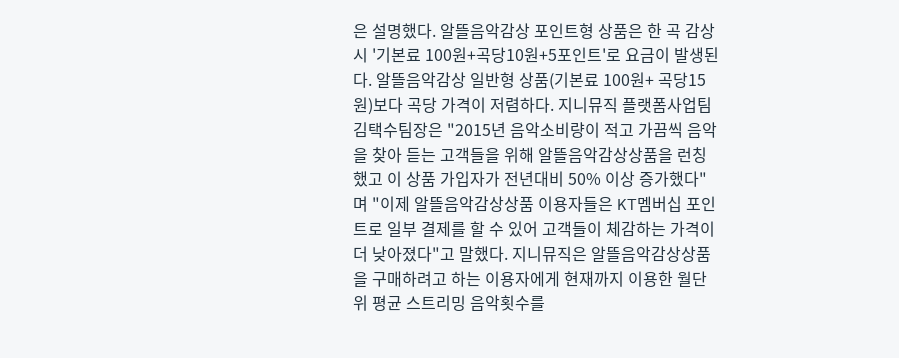은 설명했다. 알뜰음악감상 포인트형 상품은 한 곡 감상 시 '기본료 100원+곡당10원+5포인트'로 요금이 발생된다. 알뜰음악감상 일반형 상품(기본료 100원+ 곡당15원)보다 곡당 가격이 저렴하다. 지니뮤직 플랫폼사업팀 김택수팀장은 "2015년 음악소비량이 적고 가끔씩 음악을 찾아 듣는 고객들을 위해 알뜰음악감상상품을 런칭했고 이 상품 가입자가 전년대비 50% 이상 증가했다"며 "이제 알뜰음악감상상품 이용자들은 KT멤버십 포인트로 일부 결제를 할 수 있어 고객들이 체감하는 가격이 더 낮아졌다"고 말했다. 지니뮤직은 알뜰음악감상상품을 구매하려고 하는 이용자에게 현재까지 이용한 월단위 평균 스트리밍 음악횟수를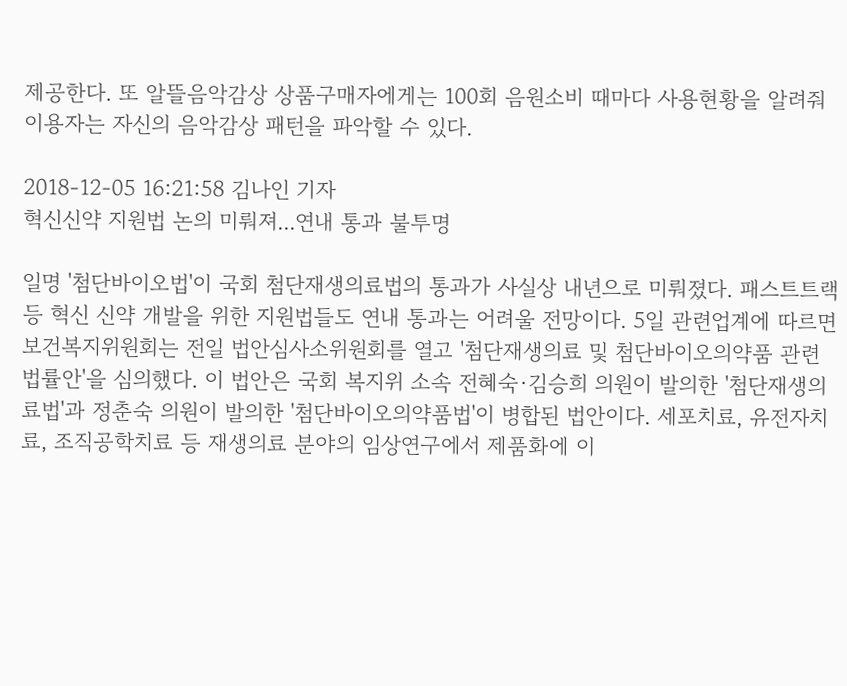제공한다. 또 알뜰음악감상 상품구매자에게는 100회 음원소비 때마다 사용현황을 알려줘 이용자는 자신의 음악감상 패턴을 파악할 수 있다.

2018-12-05 16:21:58 김나인 기자
혁신신약 지원법 논의 미뤄져...연내 통과 불투명

일명 '첨단바이오법'이 국회 첨단재생의료법의 통과가 사실상 내년으로 미뤄졌다. 패스트트랙 등 혁신 신약 개발을 위한 지원법들도 연내 통과는 어려울 전망이다. 5일 관련업계에 따르면 보건복지위원회는 전일 법안심사소위원회를 열고 '첨단재생의료 및 첨단바이오의약품 관련 법률안'을 심의했다. 이 법안은 국회 복지위 소속 전혜숙·김승희 의원이 발의한 '첨단재생의료법'과 정춘숙 의원이 발의한 '첨단바이오의약품법'이 병합된 법안이다. 세포치료, 유전자치료, 조직공학치료 등 재생의료 분야의 임상연구에서 제품화에 이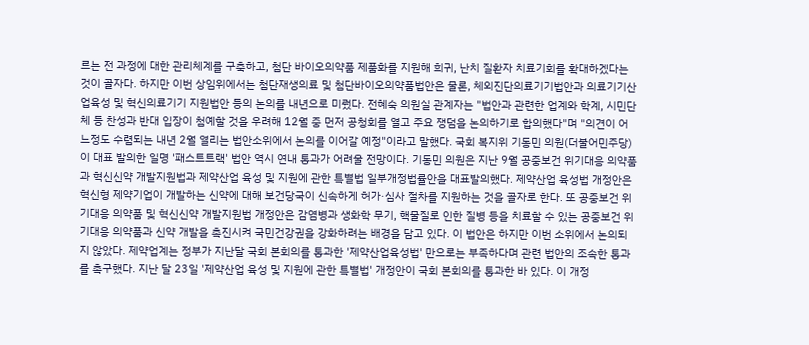르는 전 과정에 대한 관리체계를 구축하고, 첨단 바이오의약품 제품화를 지원해 희귀, 난치 질환자 치료기회를 확대하겠다는 것이 골자다. 하지만 이번 상임위에서는 첨단재생의료 및 첨단바이오의약품법안은 물론, 체외진단의료기기법안과 의료기기산업육성 및 혁신의료기기 지원법안 등의 논의를 내년으로 미뤘다. 전혜숙 의원실 관계자는 "법안과 관련한 업계와 학계, 시민단체 등 찬성과 반대 입장이 첨예할 것을 우려해 12월 중 먼저 공청회를 열고 주요 쟁덤을 논의하기로 합의했다"며 "의견이 어느정도 수렴되는 내년 2월 열리는 법안소위에서 논의를 이어갈 예정"이라고 말했다. 국회 복지위 기동민 의원(더불어민주당)이 대표 발의한 일명 '패스트트랙' 법안 역시 연내 통과가 어려울 전망이다. 기동민 의원은 지난 9월 공중보건 위기대응 의약품과 혁신신약 개발지원법과 제약산업 육성 및 지원에 관한 특별법 일부개정법률안을 대표발의했다. 제약산업 육성법 개정안은 혁신형 제약기업이 개발하는 신약에 대해 보건당국이 신속하게 허가·심사 절차를 지원하는 것을 골자로 한다. 또 공중보건 위기대응 의약품 및 혁신신약 개발지원법 개정안은 감염병과 생화학 무기, 핵물질로 인한 질병 등을 치료할 수 있는 공중보건 위기대응 의약품과 신약 개발을 촉진시켜 국민건강권을 강화하려는 배경을 담고 있다. 이 법안은 하지만 이번 소위에서 논의되지 않았다. 제약업계는 정부가 지난달 국회 본회의를 통과한 '제약산업육성법' 만으로는 부족하다며 관련 법안의 조속한 통과를 촉구했다. 지난 달 23일 '제약산업 육성 및 지원에 관한 특별법' 개정안이 국회 본회의를 통과한 바 있다. 이 개정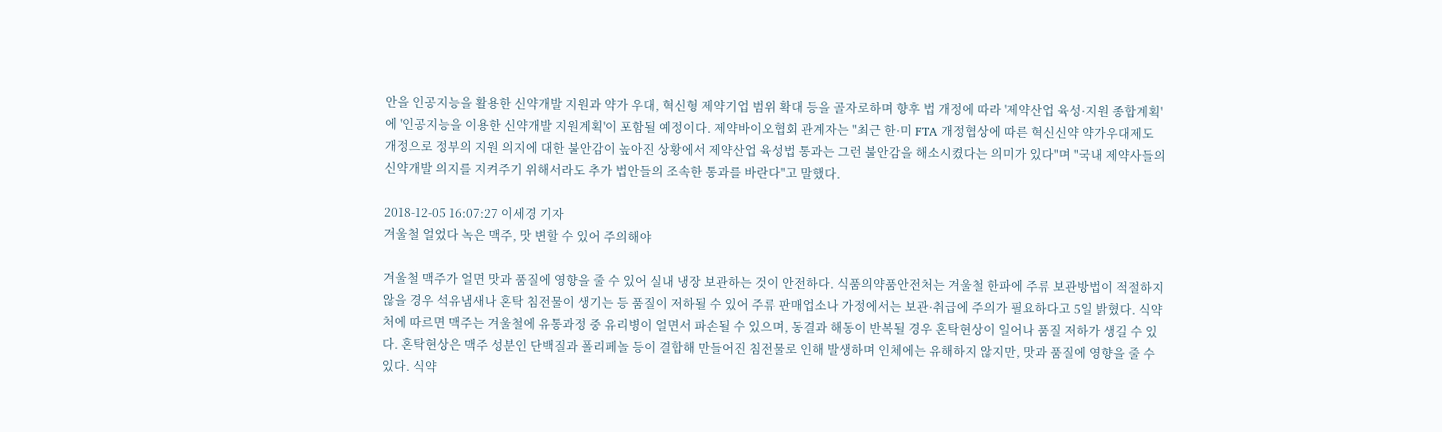안을 인공지능을 활용한 신약개발 지원과 약가 우대, 혁신형 제약기업 범위 확대 등을 골자로하며 향후 법 개정에 따라 '제약산업 육성·지원 종합계획'에 '인공지능을 이용한 신약개발 지원계획'이 포함될 예정이다. 제약바이오협회 관계자는 "최근 한·미 FTA 개정협상에 따른 혁신신약 약가우대제도 개정으로 정부의 지원 의지에 대한 불안감이 높아진 상황에서 제약산업 육성법 통과는 그런 불안감을 해소시켰다는 의미가 있다"며 "국내 제약사들의 신약개발 의지를 지켜주기 위해서라도 추가 법안들의 조속한 통과를 바란다"고 말했다.

2018-12-05 16:07:27 이세경 기자
겨울철 얼었다 녹은 맥주, 맛 변할 수 있어 주의해야

겨울철 맥주가 얼면 맛과 품질에 영향을 줄 수 있어 실내 냉장 보관하는 것이 안전하다. 식품의약품안전처는 겨울철 한파에 주류 보관방법이 적절하지 않을 경우 석유냄새나 혼탁 침전물이 생기는 등 품질이 저하될 수 있어 주류 판매업소나 가정에서는 보관·취급에 주의가 필요하다고 5일 밝혔다. 식약처에 따르면 맥주는 겨울철에 유통과정 중 유리병이 얼면서 파손될 수 있으며, 동결과 해동이 반복될 경우 혼탁현상이 일어나 품질 저하가 생길 수 있다. 혼탁현상은 맥주 성분인 단백질과 폴리페놀 등이 결합해 만들어진 침전물로 인해 발생하며 인체에는 유해하지 않지만, 맛과 품질에 영향을 줄 수 있다. 식약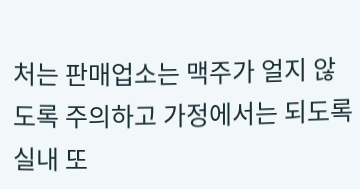처는 판매업소는 맥주가 얼지 않도록 주의하고 가정에서는 되도록 실내 또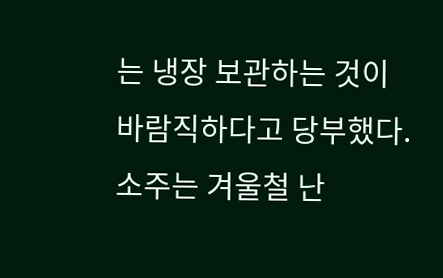는 냉장 보관하는 것이 바람직하다고 당부했다. 소주는 겨울철 난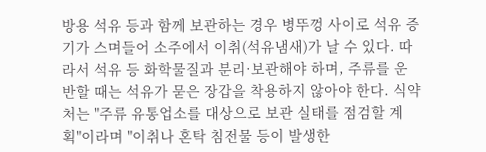방용 석유 등과 함께 보관하는 경우 병뚜껑 사이로 석유 증기가 스며들어 소주에서 이취(석유냄새)가 날 수 있다. 따라서 석유 등 화학물질과 분리·보관해야 하며, 주류를 운반할 때는 석유가 묻은 장갑을 착용하지 않아야 한다. 식약처는 "주류 유통업소를 대상으로 보관 실태를 점검할 계획"이라며 "이취나 혼탁 침전물 등이 발생한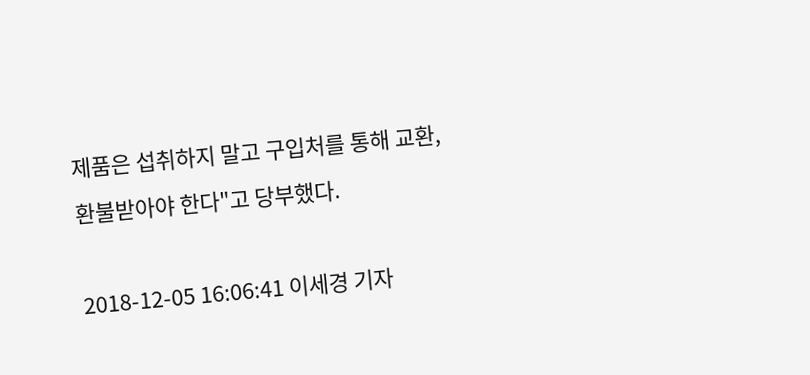제품은 섭취하지 말고 구입처를 통해 교환, 환불받아야 한다"고 당부했다.

2018-12-05 16:06:41 이세경 기자